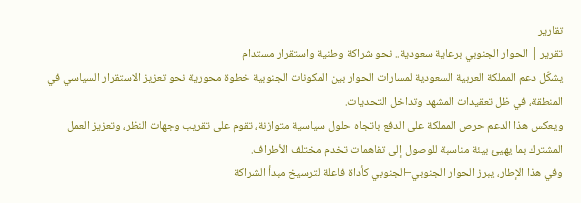تقارير
تقرير | الحوار الجنوبي برعاية سعودية.. نحو شراكة وطنية واستقرار مستدام
يشكّل دعم المملكة العربية السعودية لمسارات الحوار بين المكونات الجنوبية خطوة محورية نحو تعزيز الاستقرار السياسي في المنطقة، في ظل تعقيدات المشهد وتداخل التحديات.
ويعكس هذا الدعم حرص المملكة على الدفع باتجاه حلول سياسية متوازنة، تقوم على تقريب وجهات النظر، وتعزيز العمل المشترك بما يهيئ بيئة مناسبة للوصول إلى تفاهمات تخدم مختلف الأطراف.
وفي هذا الإطار، يبرز الحوار الجنوبي–الجنوبي كأداة فاعلة لترسيخ مبدأ الشراكة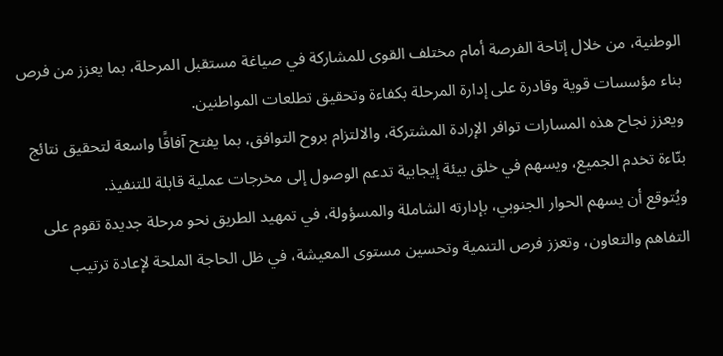الوطنية، من خلال إتاحة الفرصة أمام مختلف القوى للمشاركة في صياغة مستقبل المرحلة، بما يعزز من فرص بناء مؤسسات قوية وقادرة على إدارة المرحلة بكفاءة وتحقيق تطلعات المواطنين.
ويعزز نجاح هذه المسارات توافر الإرادة المشتركة، والالتزام بروح التوافق، بما يفتح آفاقًا واسعة لتحقيق نتائج بنّاءة تخدم الجميع، ويسهم في خلق بيئة إيجابية تدعم الوصول إلى مخرجات عملية قابلة للتنفيذ.
ويُتوقع أن يسهم الحوار الجنوبي، بإدارته الشاملة والمسؤولة، في تمهيد الطريق نحو مرحلة جديدة تقوم على التفاهم والتعاون، وتعزز فرص التنمية وتحسين مستوى المعيشة، في ظل الحاجة الملحة لإعادة ترتيب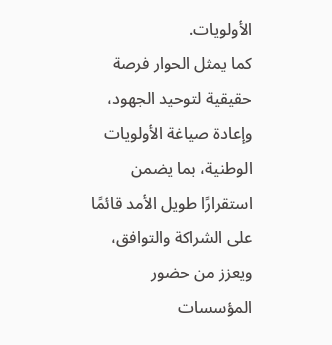الأولويات.
كما يمثل الحوار فرصة حقيقية لتوحيد الجهود، وإعادة صياغة الأولويات الوطنية، بما يضمن استقرارًا طويل الأمد قائمًا على الشراكة والتوافق، ويعزز من حضور المؤسسات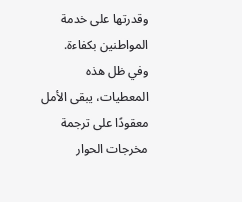وقدرتها على خدمة المواطنين بكفاءة.
وفي ظل هذه المعطيات، يبقى الأمل معقودًا على ترجمة مخرجات الحوار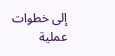إلى خطوات عملية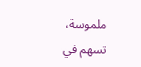ملموسة، تسهم في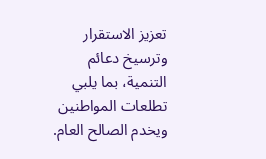تعزيز الاستقرار وترسيخ دعائم التنمية، بما يلبي تطلعات المواطنين ويخدم الصالح العام.